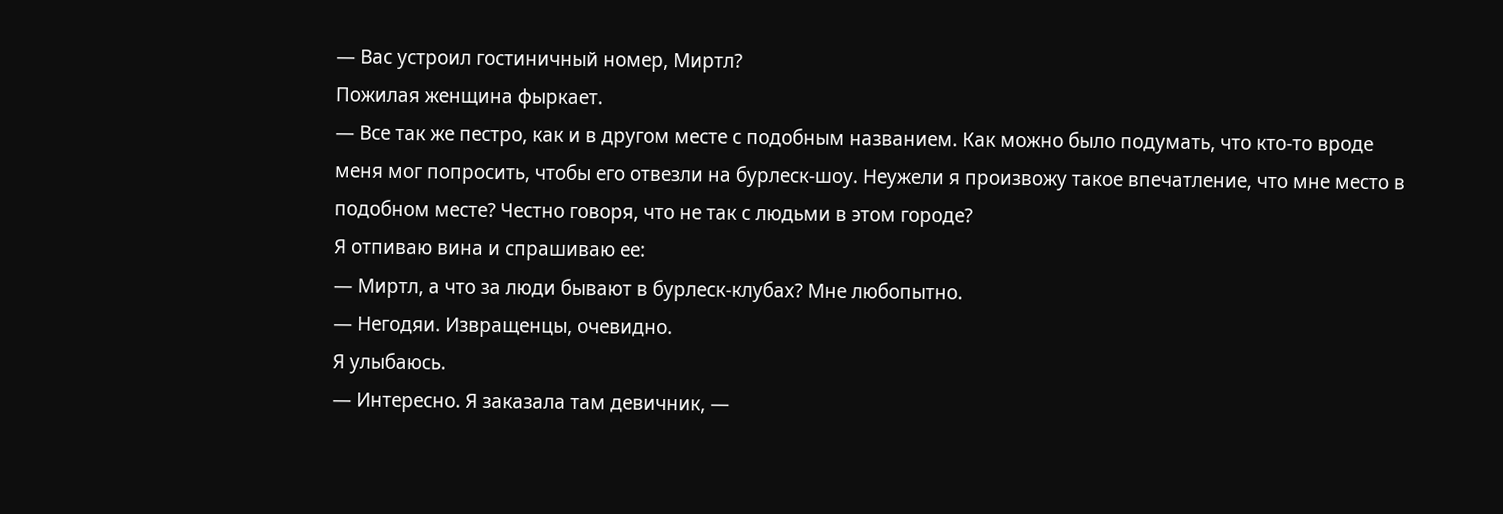— Вас устроил гостиничный номер, Миртл?
Пожилая женщина фыркает.
— Все так же пестро, как и в другом месте с подобным названием. Как можно было подумать, что кто-то вроде меня мог попросить, чтобы его отвезли на бурлеск-шоу. Неужели я произвожу такое впечатление, что мне место в подобном месте? Честно говоря, что не так с людьми в этом городе?
Я отпиваю вина и спрашиваю ее:
— Миртл, а что за люди бывают в бурлеск-клубах? Мне любопытно.
— Негодяи. Извращенцы, очевидно.
Я улыбаюсь.
— Интересно. Я заказала там девичник, —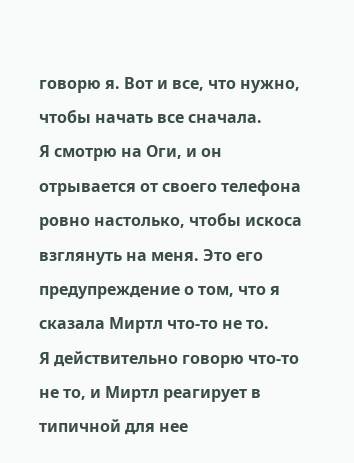говорю я. Вот и все, что нужно, чтобы начать все сначала.
Я смотрю на Оги, и он отрывается от своего телефона ровно настолько, чтобы искоса взглянуть на меня. Это его предупреждение о том, что я сказала Миртл что-то не то.
Я действительно говорю что-то не то, и Миртл реагирует в типичной для нее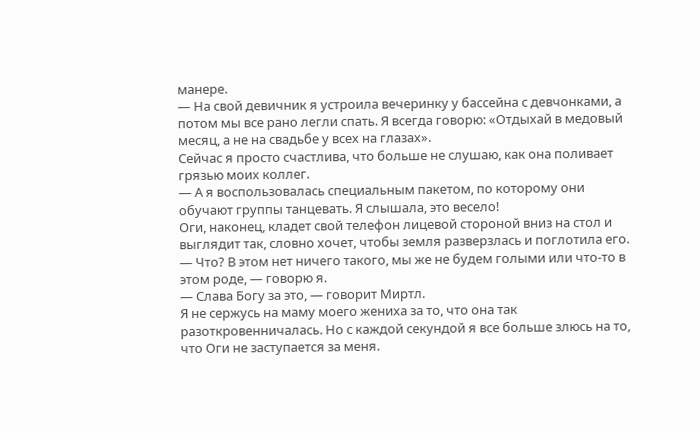манере.
— На свой девичник я устроила вечеринку у бассейна с девчонками, а потом мы все рано легли спать. Я всегда говорю: «Отдыхай в медовый месяц, а не на свадьбе у всех на глазах».
Сейчас я просто счастлива, что больше не слушаю, как она поливает грязью моих коллег.
— А я воспользовалась специальным пакетом, по которому они обучают группы танцевать. Я слышала, это весело!
Оги, наконец, кладет свой телефон лицевой стороной вниз на стол и выглядит так, словно хочет, чтобы земля разверзлась и поглотила его.
— Что? В этом нет ничего такого, мы же не будем голыми или что-то в этом роде, — говорю я.
— Слава Богу за это, — говорит Миртл.
Я не сержусь на маму моего жениха за то, что она так разоткровенничалась. Но с каждой секундой я все больше злюсь на то, что Оги не заступается за меня.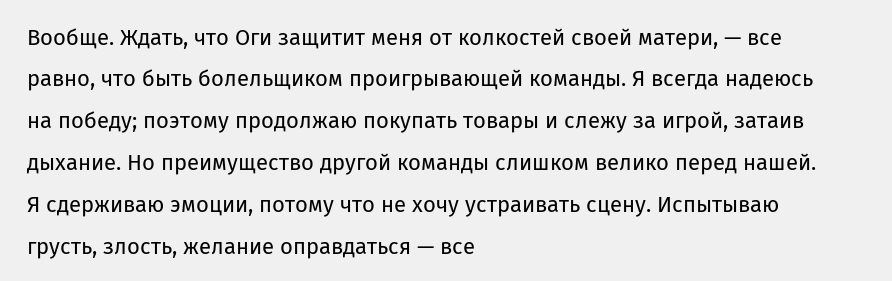Вообще. Ждать, что Оги защитит меня от колкостей своей матери, — все равно, что быть болельщиком проигрывающей команды. Я всегда надеюсь на победу; поэтому продолжаю покупать товары и слежу за игрой, затаив дыхание. Но преимущество другой команды слишком велико перед нашей.
Я сдерживаю эмоции, потому что не хочу устраивать сцену. Испытываю грусть, злость, желание оправдаться — все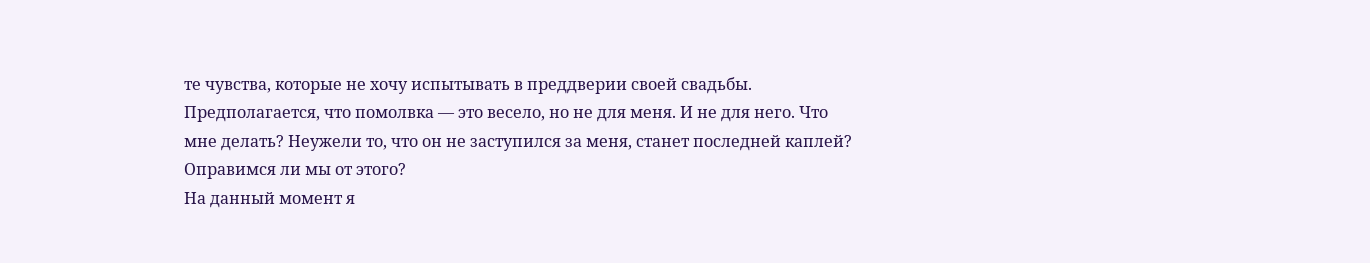те чувства, которые не хочу испытывать в преддверии своей свадьбы. Предполагается, что помолвка — это весело, но не для меня. И не для него. Что мне делать? Неужели то, что он не заступился за меня, станет последней каплей? Оправимся ли мы от этого?
На данный момент я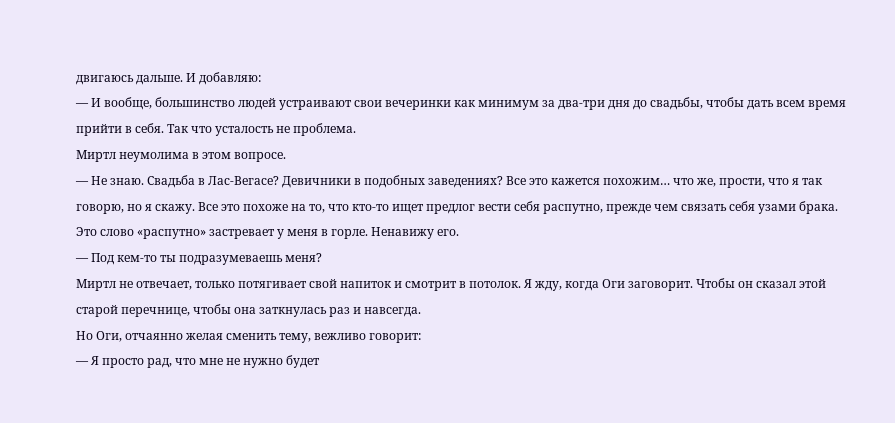двигаюсь дальше. И добавляю:
— И вообще, большинство людей устраивают свои вечеринки как минимум за два-три дня до свадьбы, чтобы дать всем время прийти в себя. Так что усталость не проблема.
Миртл неумолима в этом вопросе.
— Не знаю. Свадьба в Лас-Вегасе? Девичники в подобных заведениях? Все это кажется похожим… что же, прости, что я так говорю, но я скажу. Все это похоже на то, что кто-то ищет предлог вести себя распутно, прежде чем связать себя узами брака.
Это слово «распутно» застревает у меня в горле. Ненавижу его.
— Под кем-то ты подразумеваешь меня?
Миртл не отвечает, только потягивает свой напиток и смотрит в потолок. Я жду, когда Оги заговорит. Чтобы он сказал этой старой перечнице, чтобы она заткнулась раз и навсегда.
Но Оги, отчаянно желая сменить тему, вежливо говорит:
— Я просто рад, что мне не нужно будет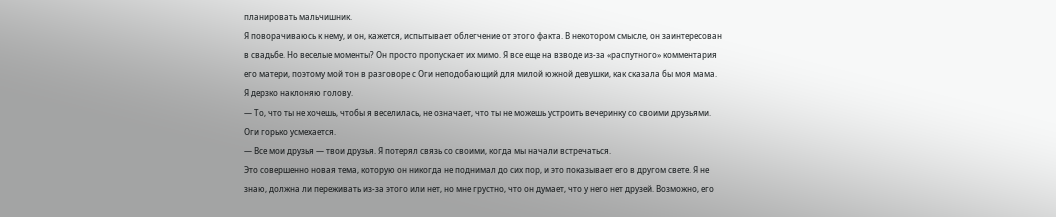планировать мальчишник.
Я поворачиваюсь к нему, и он, кажется, испытывает облегчение от этого факта. В некотором смысле, он заинтересован в свадьбе. Но веселые моменты? Он просто пропускает их мимо. Я все еще на взводе из-за «распутного» комментария его матери, поэтому мой тон в разговоре с Оги неподобающий для милой южной девушки, как сказала бы моя мама.
Я дерзко наклоняю голову.
— То, что ты не хочешь, чтобы я веселилась, не означает, что ты не можешь устроить вечеринку со своими друзьями.
Оги горько усмехается.
— Все мои друзья — твои друзья. Я потерял связь со своими, когда мы начали встречаться.
Это совершенно новая тема, которую он никогда не поднимал до сих пор, и это показывает его в другом свете. Я не знаю, должна ли переживать из-за этого или нет, но мне грустно, что он думает, что у него нет друзей. Возможно, его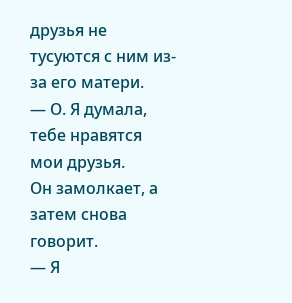друзья не тусуются с ним из-за его матери.
— О. Я думала, тебе нравятся мои друзья.
Он замолкает, а затем снова говорит.
— Я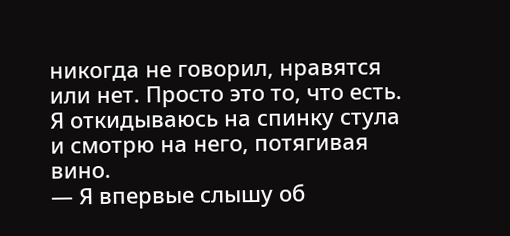никогда не говорил, нравятся или нет. Просто это то, что есть.
Я откидываюсь на спинку стула и смотрю на него, потягивая вино.
— Я впервые слышу об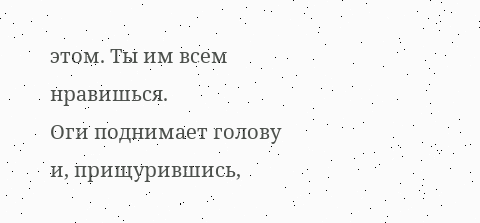этом. Ты им всем нравишься.
Оги поднимает голову и, прищурившись,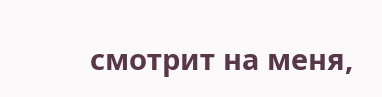смотрит на меня,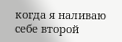когда я наливаю себе второй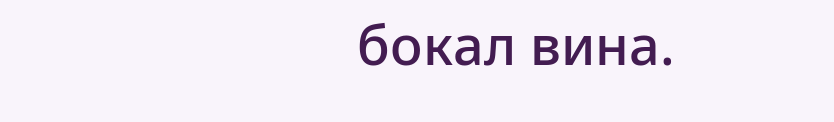бокал вина.